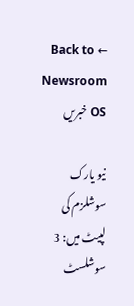← Back to Newsroom OS خبریں

نیو یارک سوشلزم کی لپیٹ میں: 3 سوشلسٹ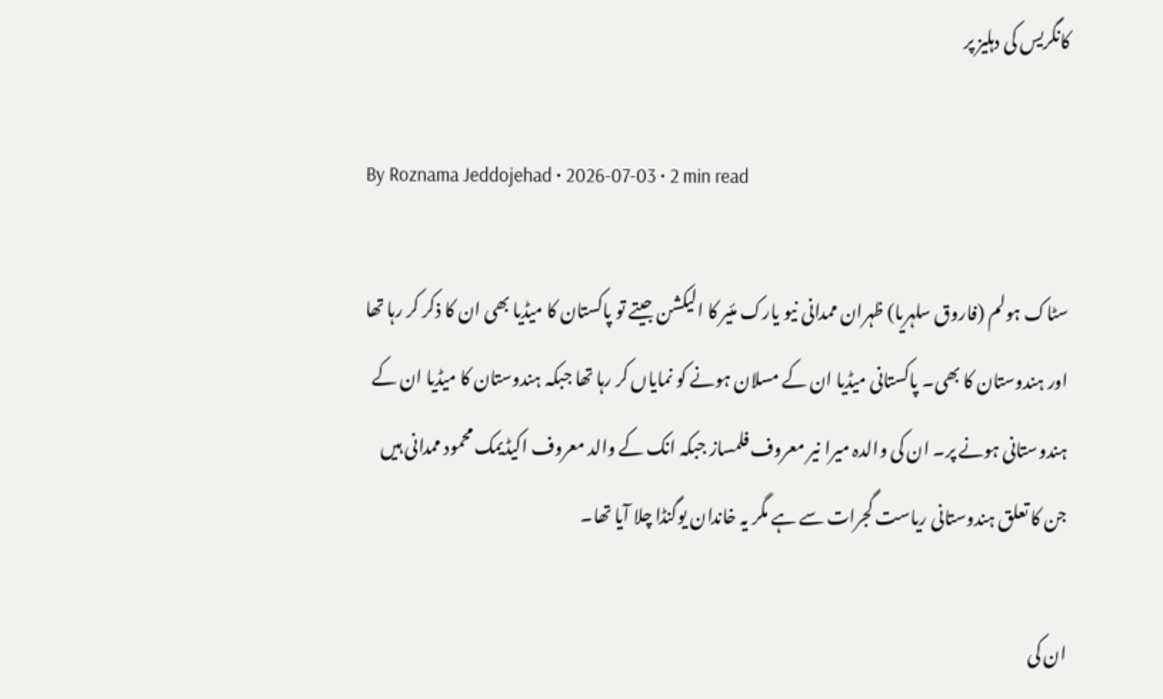کانگریس کی دہلیز پر

By Roznama Jeddojehad • 2026-07-03 • 2 min read

سٹاک ہولم (فاروق سلہریا) ظہران ممدانی نیو یارک مئیر کا الیکشن جیتے تو پاکستان کا میڈیا بھی ان کا ذکر کر رہا تھا اور ہندوستان کا بھی۔ پاکستانی میڈیا ان کے مسلان ہونے کو نمایاں کر رہا تھا جبکہ ہندوستان کا میڈیا ان کے ہندوستانی ہونے پر۔ ان کی والدہ میرا نیر معروف فلمساز جبکہ انک کے والد معروف اکیڈیمک محمود ممدانی ہیں جن کا تعلق ہندوستانی ریاست گجرات سے ہے مگر یہ خاندان یوگنڈا چلا آیا تھا۔

ان کی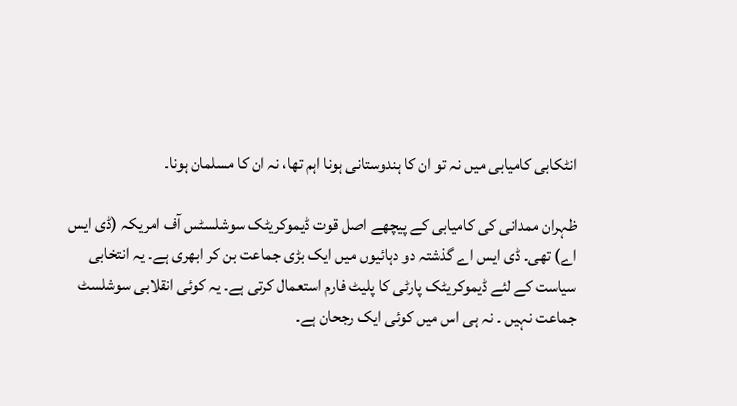انٹکابی کامیابی میں نہ تو ان کا ہندوستانی ہونا اہم تھا، نہ ان کا مسلمان ہونا۔

ظہران ممدانی کی کامیابی کے پیچھے اصل قوت ڈیموکریٹک سوشلسٹس آف امریکہ (ڈی ایس اے) تھی۔ ڈی ایس اے گذشتہ دو دہائیوں میں ایک بڑی جماعت بن کر ابھری ہے۔ یہ انتخابی سیاست کے لئے ڈیموکریٹک پارٹی کا پلیٹ فارم استعمال کرتی ہے۔ یہ کوئی انقلابی سوشلسٹ جماعت نہیں ۔ نہ ہی اس میں کوئی ایک رجحان ہے۔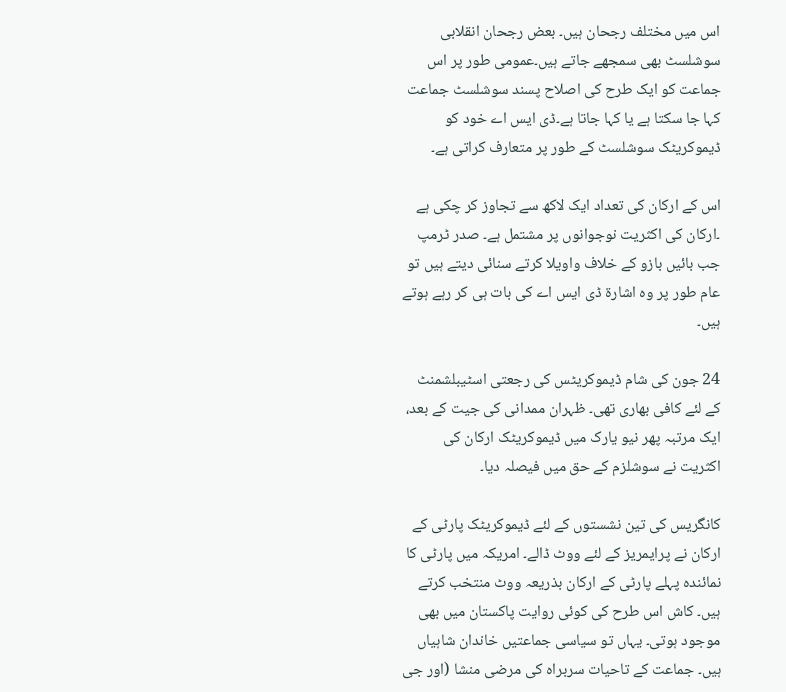اس میں مختلف رجحان ہیں۔ بعض رجحان انقلابی سوشلسٹ بھی سمجھے جاتے ہیں۔عمومی طور پر اس جماعت کو ایک طرح کی اصلاح پسند سوشلسٹ جماعت کہا جا سکتا ہے یا کہا جاتا ہے۔ڈی ایس اے خود کو ڈیموکریٹک سوشلسٹ کے طور پر متعارف کراتی ہے۔

اس کے ارکان کی تعداد ایک لاکھ سے تجاوز کر چکی ہے ۔ارکان کی اکثریت نوجوانوں پر مشتمل ہے۔ صدر ٹرمپ جب بائیں بازو کے خلاف واویلا کرتے سنائی دیتے ہیں تو عام طور پر وہ اشارۃ ڈی ایس اے کی بات ہی کر رہے ہوتے ہیں۔

24 جون کی شام ڈیموکریٹس کی رجعتی اسٹیبلشمنٹ کے لئے کافی بھاری تھی۔ ظہران ممدانی کی جیت کے بعد، ایک مرتبہ پھر نیو یارک میں ڈیموکریٹک ارکان کی اکثریت نے سوشلزم کے حق میں فیصلہ دیا۔

کانگریس کی تین نشستوں کے لئے ڈیموکریٹک پارٹی کے ارکان نے پرایمریز کے لئے ووٹ ڈالے۔ امریکہ میں پارٹی کا نمائندہ پہلے پارٹی کے ارکان بذریعہ ووٹ منتخب کرتے ہیں۔ کاش اس طرح کی کوئی روایت پاکستان میں بھی موجود ہوتی۔ یہاں تو سیاسی جماعتیں خاندان شاہیاں ہیں۔ جماعت کے تاحیات سربراہ کی مرضی منشا (اور جی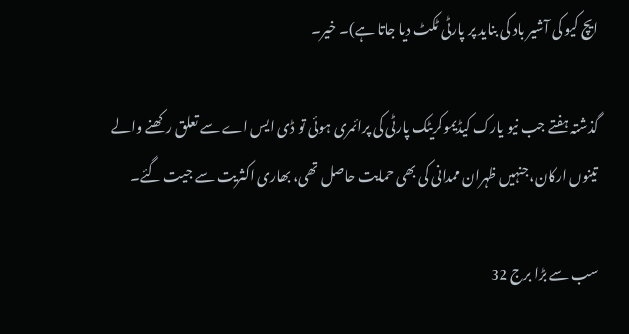ایچ کیو کی آشیر باد کی بناید پر پارٹی ٹکٹ دیا جاتا ہے)۔ خیر۔

گذشتہ ہفتے جب نیو یارک کیڈیموکریٹک پارٹی کی پرائمری ہوئی تو ڈی ایس اے سے تعلق رکھنے والے تینوں ارکان،جنہیں ظہران ممدانی کی بھی حمایت حاصل تھی، بھاری اکثریت سے جیت گئے۔

سب سے بڑا برج 32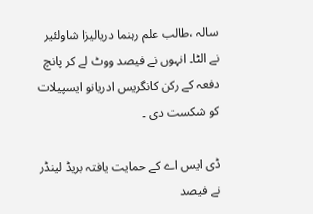سالہ ،طالب علم رہنما دریالیزا شاولئیر  نے الٹا۔ انہوں نے فیصد ووٹ لے کر پانچ دفعہ کے رکن کانگریس ادریانو ایسپیلات کو شکست دی ۔

ڈی ایس اے کے حمایت یافتہ بریڈ لینڈر نے فیصد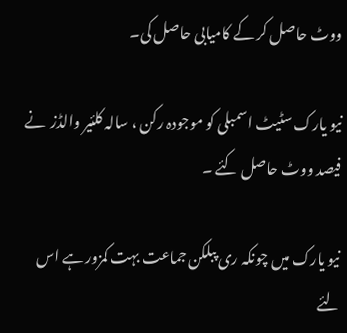ووٹ حاصل کر کے کامیابی حاصل کی۔

نیو یارک سٹیٹ اسمبلی کو موجودہ رکن ، سالہ کلئیر والڈز  نے فیصد ووٹ حاصل کئے ۔

نیو یارک میں چونکہ ری پبلکن جماعت بہت کمزور ہے اس لئے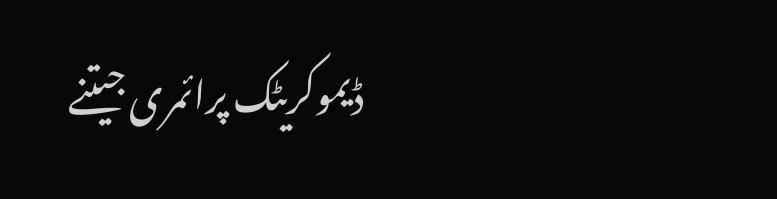ڈیموکریٹک پرائمری جیتنے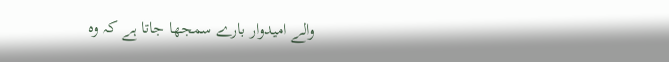والے امیدوار بارے سمجھا جاتا ہے کہ وہ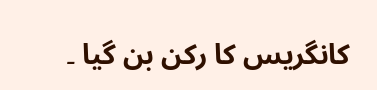کانگریس کا رکن بن گیا ۔